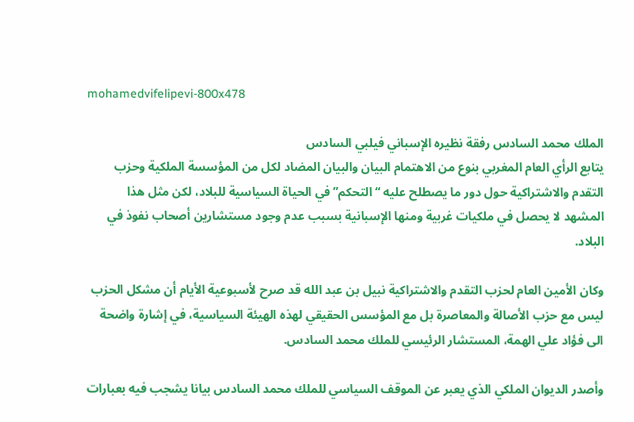mohamedvifelipevi-800x478

الملك محمد السادس رفقة نظيره الإسباني فيلبي السادس
يتابع الرأي العام المغربي بنوع من الاهتمام البيان والبيان المضاد لكل من المؤسسة الملكية وحزب التقدم والاشتراكية حول دور ما يصطلح عليه “التحكم” في الحياة السياسية للبلاد، لكن مثل هذا المشهد لا يحصل في ملكيات غربية ومنها الإسبانية بسبب عدم وجود مستشارين أصحاب نفوذ في البلاد.

وكان الأمين العام لحزب التقدم والاشتراكية نبيل بن عبد الله قد صرح لأسبوعية الأيام أن مشكل الحزب ليس مع حزب الأصالة والمعاصرة بل مع المؤسس الحقيقي لهذه الهيئة السياسية، في إشارة واضحة الى فؤاد علي الهمة، المستشار الرئيسي للملك محمد السادس.

وأصدر الديوان الملكي الذي يعبر عن الموقف السياسي للملك محمد السادس بيانا يشجب فيه بعبارات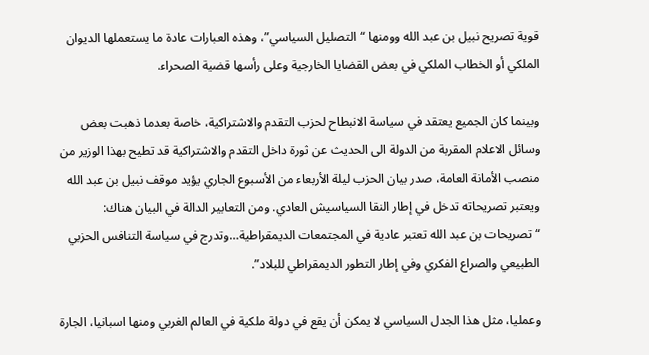قوية تصريح نبيل بن عبد الله وومنها “التصليل السياسي”، وهذه العبارات عادة ما يستعملها الديوان الملكي أو الخطاب الملكي في بعض القضايا الخارجية وعلى رأسها قضية الصحراء.

وبينما كان الجميع يعتقد في سياسة الانبطاح لحزب التقدم والاشتراكية، خاصة بعدما ذهبت بعض وسائل الاعلام المقربة من الدولة الى الحديث عن ثورة داخل التقدم والاشتراكية قد تطيح بهذا الوزير من منصب الأمانة العامة، صدر بيان الحزب ليلة الأربعاء من الأسبوع الجاري يؤيد موقف نبيل بن عبد الله ويعتبر تصريحاته تدخل في إطار النقا السياسيش العادي. ومن التعابير الدالة في البيان هناك: “تصريحات بن عبد الله تعتبر عادية في المجتمعات الديمقراطية…وتدرج في سياسة التنافس الحزبي الطبيعي والصراع الفكري وفي إطار التطور الديمقراطي للبلاد”.

وعمليا، مثل هذا الجدل السياسي لا يمكن أن يقع في دولة ملكية في العالم الغربي ومنها اسبانيا، الجارة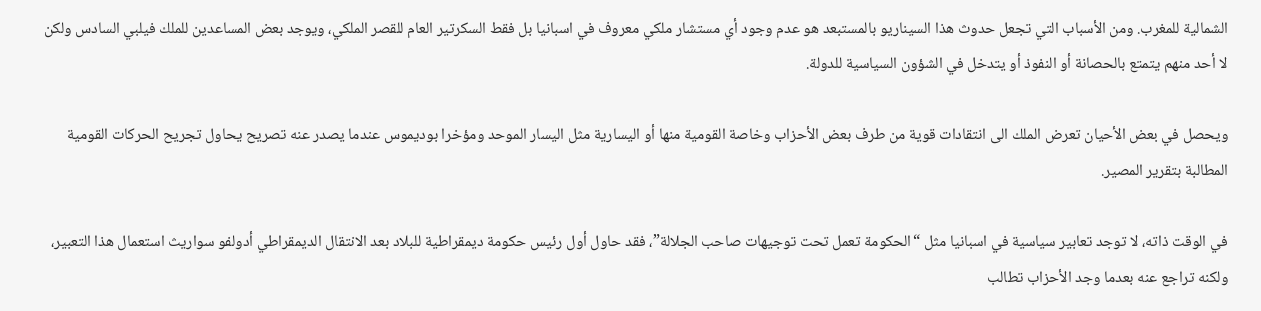الشمالية للمغرب. ومن الأسباب التي تجعل حدوث هذا السيناريو بالمستبعد هو عدم وجود أي مستشار ملكي معروف في اسبانيا بل فقط السكرتير العام للقصر الملكي، ويوجد بعض المساعدين للملك فيلبي السادس ولكن لا أحد منهم يتمتع بالحصانة أو النفوذ أو يتدخل في الشؤون السياسية للدولة.

ويحصل في بعض الأحيان تعرض الملك الى انتقادات قوية من طرف بعض الأحزاب وخاصة القومية منها أو اليسارية مثل اليسار الموحد ومؤخرا بوديموس عندما يصدر عنه تصريح يحاول تجريح الحركات القومية المطالبة بتقرير المصير.

في الوقت ذاته، لا توجد تعابير سياسية في اسبانيا مثل “الحكومة تعمل تحت توجيهات صاحب الجلالة”، فقد حاول أول رئيس حكومة ديمقراطية للبلاد بعد الانتقال الديمقراطي أدولفو سواريث استعمال هذا التعبير، ولكنه تراجع عنه بعدما وجد الأحزاب تطالب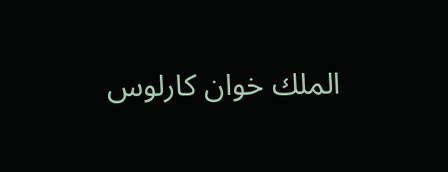الملك خوان كارلوس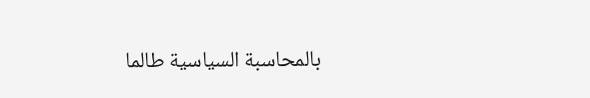بالمحاسبة السياسية طالما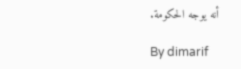أنه يوجه الحكومة.

By dimarif